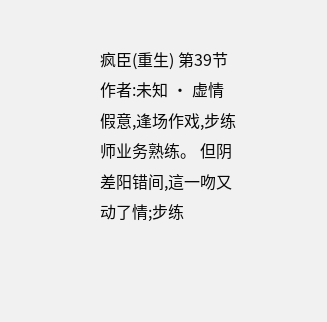疯臣(重生) 第39节 作者:未知 · 虚情假意,逢场作戏,步练师业务熟练。 但阴差阳错间,這一吻又动了情;步练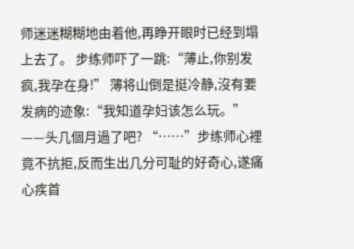师迷迷糊糊地由着他,再睁开眼时已经到塌上去了。 步练师吓了一跳:“薄止,你别发疯,我孕在身!” 薄将山倒是挺冷静,沒有要发病的迹象:“我知道孕妇该怎么玩。” ——头几個月過了吧? “……”步练师心裡竟不抗拒,反而生出几分可耻的好奇心,遂痛心疾首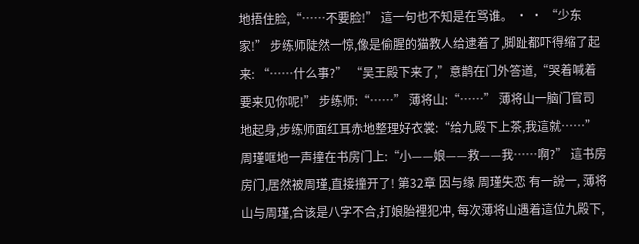地捂住脸,“……不要脸!” 這一句也不知是在骂谁。 · · “少东家!” 步练师陡然一惊,像是偷腥的猫教人给逮着了,脚趾都吓得缩了起来: “……什么事?” “吴王殿下来了,”意鹊在门外答道,“哭着喊着要来见你呢!” 步练师:“……” 薄将山:“……” 薄将山一脑门官司地起身,步练师面红耳赤地整理好衣裳:“给九殿下上茶,我這就……” 周瑾哐地一声撞在书房门上:“小——娘——救——我……啊?” 這书房房门,居然被周瑾,直接撞开了! 第32章 因与缘 周瑾失恋 有一說一, 薄将山与周瑾,合该是八字不合,打娘胎裡犯冲, 每次薄将山遇着這位九殿下,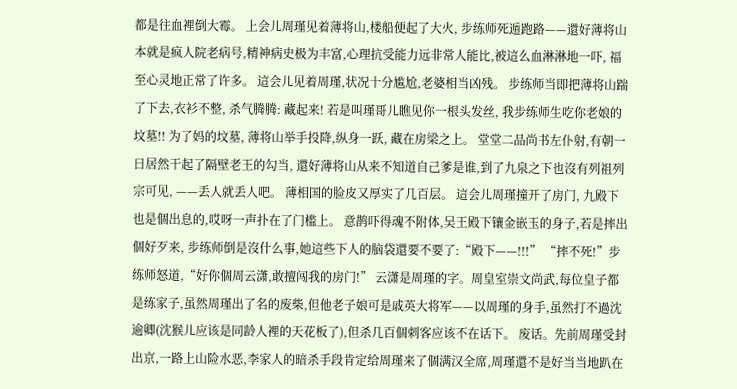都是往血裡倒大霉。 上会儿周瑾见着薄将山,楼船便起了大火, 步练师死遁跑路——還好薄将山本就是疯人院老病号,精神病史极为丰富,心理抗受能力远非常人能比,被這么血淋淋地一吓, 福至心灵地正常了许多。 這会儿见着周瑾,状况十分尴尬,老婆相当凶残。 步练师当即把薄将山踹了下去,衣衫不整, 杀气腾腾: 藏起来! 若是叫瑾哥儿瞧见你一根头发丝, 我步练师生吃你老娘的坟墓!! 为了妈的坟墓, 薄将山举手投降,纵身一跃, 藏在房梁之上。 堂堂二品尚书左仆射,有朝一日居然干起了隔壁老王的勾当, 還好薄将山从来不知道自己爹是谁,到了九泉之下也沒有列祖列宗可见, ——丢人就丢人吧。 薄相国的脸皮又厚实了几百层。 這会儿周瑾撞开了房门, 九殿下也是個出息的,哎呀一声扑在了门槛上。 意鹊吓得魂不附体,吴王殿下镶金嵌玉的身子,若是摔出個好歹来, 步练师倒是沒什么事,她這些下人的脑袋還要不要了:“殿下——!!!” “摔不死!”步练师怒道,“好你個周云潇,敢擅闯我的房门!” 云潇是周瑾的字。周皇室崇文尚武,每位皇子都是练家子,虽然周瑾出了名的废柴,但他老子娘可是戚英大将军——以周瑾的身手,虽然打不過沈逾卿(沈猴儿应该是同龄人裡的天花板了),但杀几百個刺客应该不在话下。 废话。先前周瑾受封出京,一路上山险水恶,李家人的暗杀手段肯定给周瑾来了個满汉全席,周瑾還不是好当当地趴在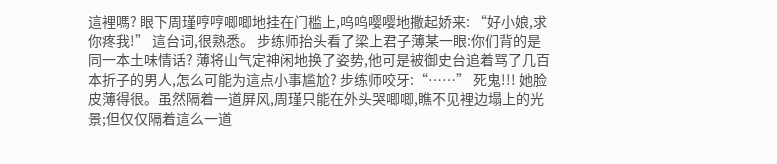這裡嗎? 眼下周瑾哼哼唧唧地挂在门槛上,呜呜嘤嘤地撒起娇来: “好小娘,求你疼我!” 這台词,很熟悉。 步练师抬头看了梁上君子薄某一眼:你们背的是同一本土味情话? 薄将山气定神闲地换了姿势,他可是被御史台追着骂了几百本折子的男人,怎么可能为這点小事尴尬? 步练师咬牙:“……” 死鬼!!! 她脸皮薄得很。虽然隔着一道屏风,周瑾只能在外头哭唧唧,瞧不见裡边塌上的光景;但仅仅隔着這么一道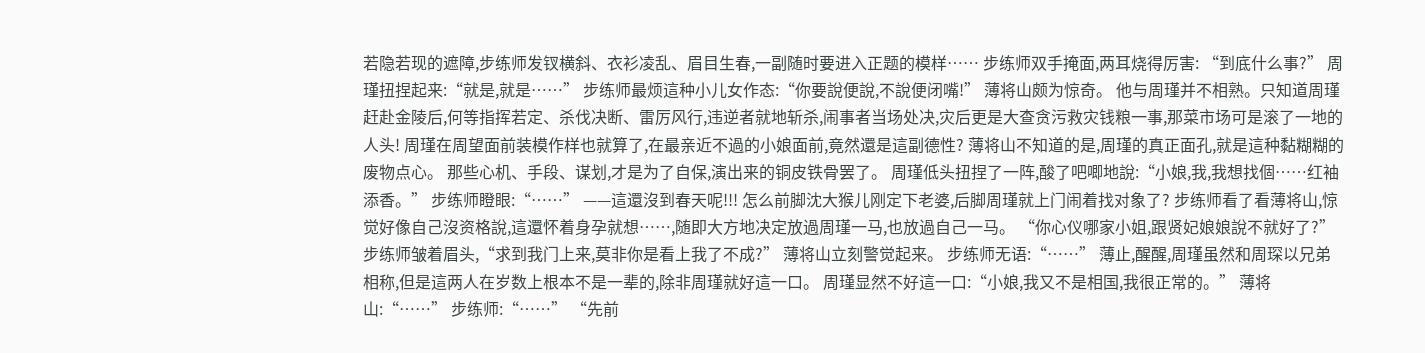若隐若现的遮障,步练师发钗横斜、衣衫凌乱、眉目生春,一副随时要进入正题的模样…… 步练师双手掩面,两耳烧得厉害: “到底什么事?” 周瑾扭捏起来:“就是,就是……” 步练师最烦這种小儿女作态:“你要說便說,不說便闭嘴!” 薄将山颇为惊奇。 他与周瑾并不相熟。只知道周瑾赶赴金陵后,何等指挥若定、杀伐决断、雷厉风行,违逆者就地斩杀,闹事者当场处决,灾后更是大查贪污救灾钱粮一事,那菜市场可是滚了一地的人头! 周瑾在周望面前装模作样也就算了,在最亲近不過的小娘面前,竟然還是這副德性? 薄将山不知道的是,周瑾的真正面孔,就是這种黏糊糊的废物点心。 那些心机、手段、谋划,才是为了自保,演出来的铜皮铁骨罢了。 周瑾低头扭捏了一阵,酸了吧唧地說:“小娘,我,我想找個……红袖添香。” 步练师瞪眼:“……” ——這還沒到春天呢!!! 怎么前脚沈大猴儿刚定下老婆,后脚周瑾就上门闹着找对象了? 步练师看了看薄将山,惊觉好像自己沒资格說,這還怀着身孕就想……,随即大方地决定放過周瑾一马,也放過自己一马。 “你心仪哪家小姐,跟贤妃娘娘說不就好了?”步练师皱着眉头,“求到我门上来,莫非你是看上我了不成?” 薄将山立刻警觉起来。 步练师无语:“……” 薄止,醒醒,周瑾虽然和周琛以兄弟相称,但是這两人在岁数上根本不是一辈的,除非周瑾就好這一口。 周瑾显然不好這一口:“小娘,我又不是相国,我很正常的。” 薄将山:“……” 步练师:“……” “先前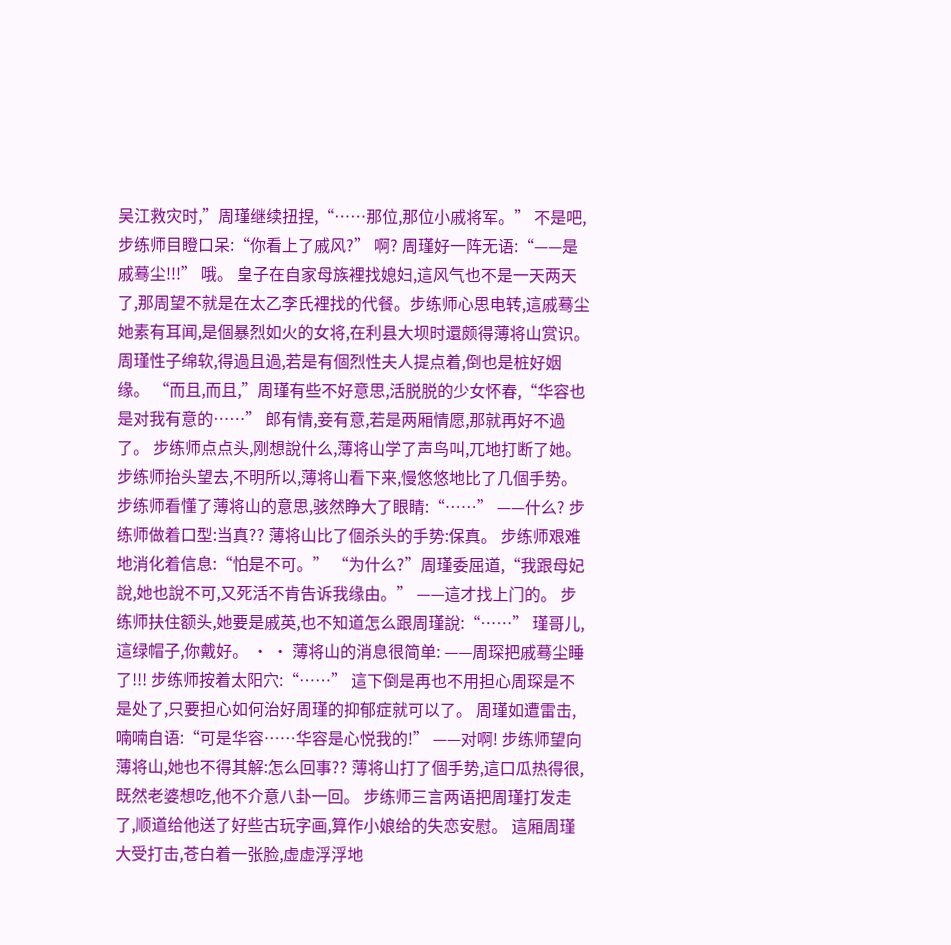吴江救灾时,”周瑾继续扭捏,“……那位,那位小戚将军。” 不是吧,步练师目瞪口呆:“你看上了戚风?” 啊? 周瑾好一阵无语:“——是戚蓦尘!!!” 哦。 皇子在自家母族裡找媳妇,這风气也不是一天两天了,那周望不就是在太乙李氏裡找的代餐。步练师心思电转,這戚蓦尘她素有耳闻,是個暴烈如火的女将,在利县大坝时還颇得薄将山赏识。 周瑾性子绵软,得過且過,若是有個烈性夫人提点着,倒也是桩好姻缘。 “而且,而且,”周瑾有些不好意思,活脱脱的少女怀春,“华容也是对我有意的……” 郎有情,妾有意,若是两厢情愿,那就再好不過了。 步练师点点头,刚想說什么,薄将山学了声鸟叫,兀地打断了她。 步练师抬头望去,不明所以,薄将山看下来,慢悠悠地比了几個手势。 步练师看懂了薄将山的意思,骇然睁大了眼睛:“……” ——什么? 步练师做着口型:当真?? 薄将山比了個杀头的手势:保真。 步练师艰难地消化着信息:“怕是不可。” “为什么?”周瑾委屈道,“我跟母妃說,她也說不可,又死活不肯告诉我缘由。” ——這才找上门的。 步练师扶住额头,她要是戚英,也不知道怎么跟周瑾說:“……” 瑾哥儿,這绿帽子,你戴好。 · · 薄将山的消息很简单: ——周琛把戚蓦尘睡了!!! 步练师按着太阳穴:“……” 這下倒是再也不用担心周琛是不是处了,只要担心如何治好周瑾的抑郁症就可以了。 周瑾如遭雷击,喃喃自语:“可是华容……华容是心悦我的!” ——对啊! 步练师望向薄将山,她也不得其解:怎么回事?? 薄将山打了個手势,這口瓜热得很,既然老婆想吃,他不介意八卦一回。 步练师三言两语把周瑾打发走了,顺道给他送了好些古玩字画,算作小娘给的失恋安慰。 這厢周瑾大受打击,苍白着一张脸,虚虚浮浮地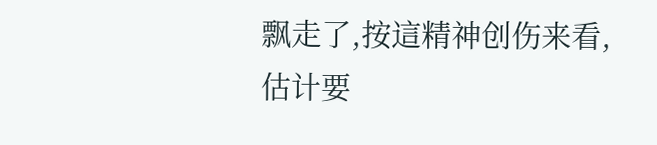飘走了,按這精神创伤来看,估计要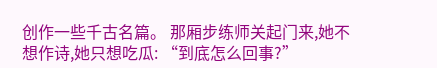创作一些千古名篇。 那厢步练师关起门来,她不想作诗,她只想吃瓜: “到底怎么回事?”